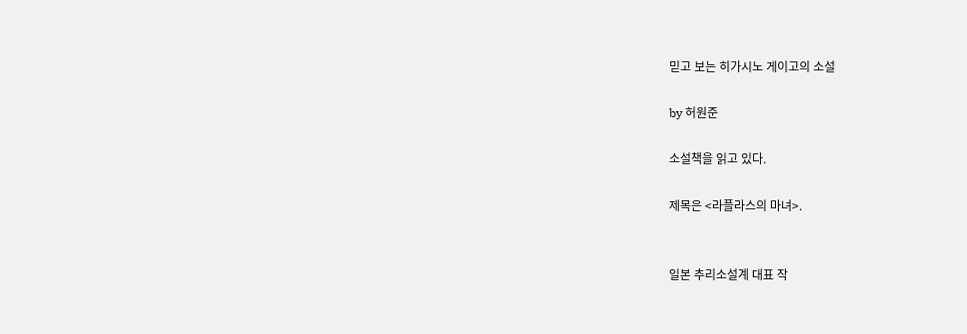믿고 보는 히가시노 게이고의 소설

by 허원준

소설책을 읽고 있다.

제목은 <라플라스의 마녀>.


일본 추리소설계 대표 작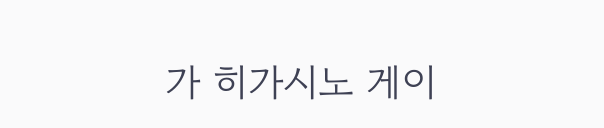가 히가시노 게이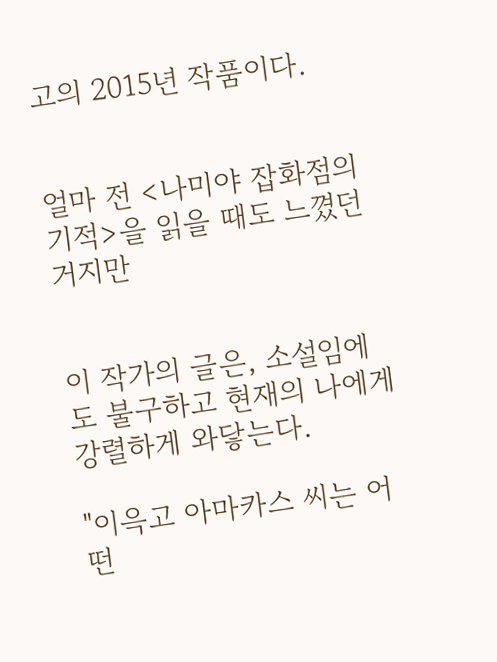고의 2015년 작품이다.


얼마 전 <나미야 잡화점의 기적>을 읽을 때도 느꼈던 거지만


이 작가의 글은, 소설임에도 불구하고 현재의 나에게 강렬하게 와닿는다.

"이윽고 아마카스 씨는 어떤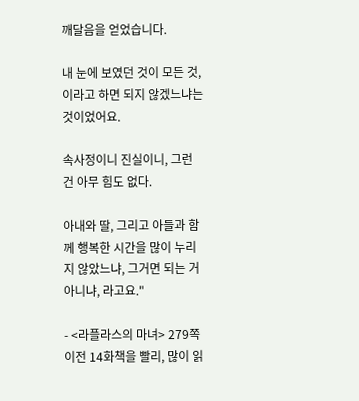깨달음을 얻었습니다.

내 눈에 보였던 것이 모든 것, 이라고 하면 되지 않겠느냐는 것이었어요.

속사정이니 진실이니, 그런 건 아무 힘도 없다.

아내와 딸, 그리고 아들과 함께 행복한 시간을 많이 누리지 않았느냐, 그거면 되는 거 아니냐, 라고요."

- <라플라스의 마녀> 279쪽
이전 14화책을 빨리, 많이 읽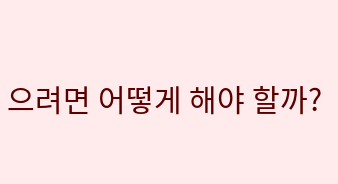으려면 어떻게 해야 할까?